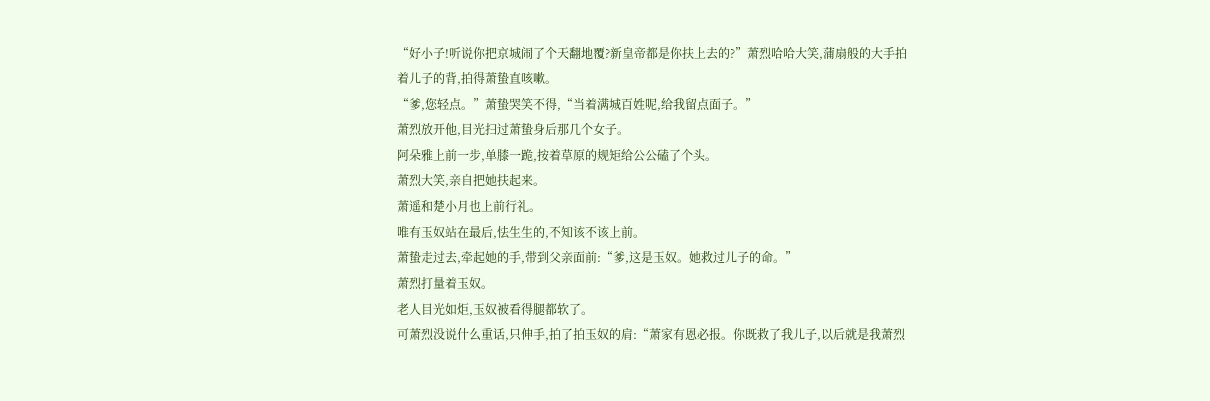“好小子!听说你把京城闹了个天翻地覆?新皇帝都是你扶上去的?”萧烈哈哈大笑,蒲扇般的大手拍着儿子的背,拍得萧蛰直咳嗽。
“爹,您轻点。”萧蛰哭笑不得,“当着满城百姓呢,给我留点面子。”
萧烈放开他,目光扫过萧蛰身后那几个女子。
阿朵雅上前一步,单膝一跪,按着草原的规矩给公公磕了个头。
萧烈大笑,亲自把她扶起来。
萧遥和楚小月也上前行礼。
唯有玉奴站在最后,怯生生的,不知该不该上前。
萧蛰走过去,牵起她的手,带到父亲面前:“爹,这是玉奴。她救过儿子的命。”
萧烈打量着玉奴。
老人目光如炬,玉奴被看得腿都软了。
可萧烈没说什么重话,只伸手,拍了拍玉奴的肩:“萧家有恩必报。你既救了我儿子,以后就是我萧烈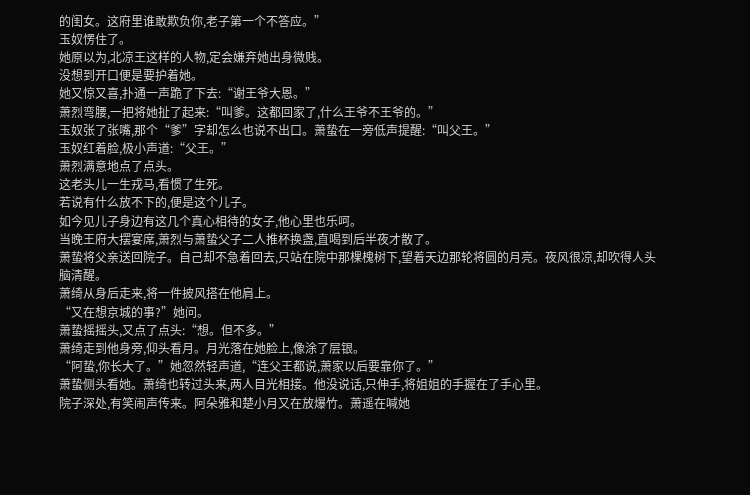的闺女。这府里谁敢欺负你,老子第一个不答应。”
玉奴愣住了。
她原以为,北凉王这样的人物,定会嫌弃她出身微贱。
没想到开口便是要护着她。
她又惊又喜,扑通一声跪了下去:“谢王爷大恩。”
萧烈弯腰,一把将她扯了起来:“叫爹。这都回家了,什么王爷不王爷的。”
玉奴张了张嘴,那个“爹”字却怎么也说不出口。萧蛰在一旁低声提醒:“叫父王。”
玉奴红着脸,极小声道:“父王。”
萧烈满意地点了点头。
这老头儿一生戎马,看惯了生死。
若说有什么放不下的,便是这个儿子。
如今见儿子身边有这几个真心相待的女子,他心里也乐呵。
当晚王府大摆宴席,萧烈与萧蛰父子二人推杯换盏,直喝到后半夜才散了。
萧蛰将父亲送回院子。自己却不急着回去,只站在院中那棵槐树下,望着天边那轮将圆的月亮。夜风很凉,却吹得人头脑清醒。
萧绮从身后走来,将一件披风搭在他肩上。
“又在想京城的事?”她问。
萧蛰摇摇头,又点了点头:“想。但不多。”
萧绮走到他身旁,仰头看月。月光落在她脸上,像涂了层银。
“阿蛰,你长大了。”她忽然轻声道,“连父王都说,萧家以后要靠你了。”
萧蛰侧头看她。萧绮也转过头来,两人目光相接。他没说话,只伸手,将姐姐的手握在了手心里。
院子深处,有笑闹声传来。阿朵雅和楚小月又在放爆竹。萧遥在喊她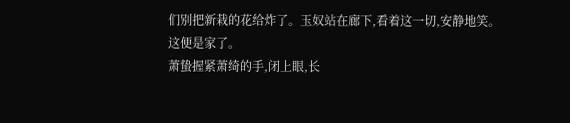们别把新栽的花给炸了。玉奴站在廊下,看着这一切,安静地笑。
这便是家了。
萧蛰握紧萧绮的手,闭上眼,长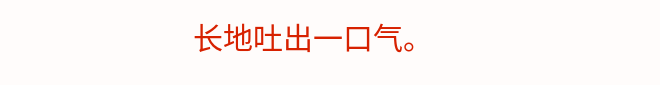长地吐出一口气。